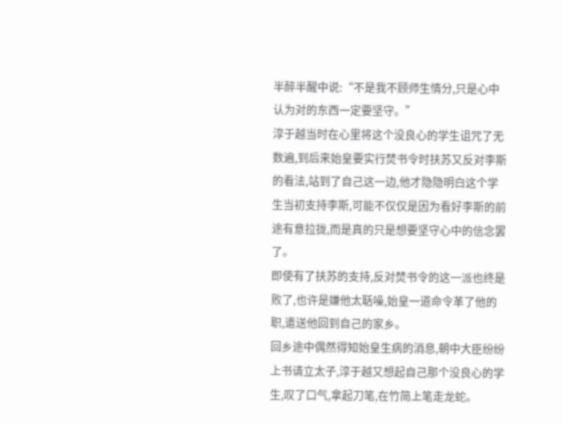半醉半醒中说:“不是我不顾师生情分,只是心中认为对的东西一定要坚守。”
淳于越当时在心里将这个没良心的学生诅咒了无数遍,到后来始皇要实行焚书令时扶苏又反对李斯的看法,站到了自己这一边,他才隐隐明白这个学生当初支持李斯,可能不仅仅是因为看好李斯的前途有意拉拢,而是真的只是想要坚守心中的信念罢了。
即使有了扶苏的支持,反对焚书令的这一派也终是败了,也许是嫌他太聒噪,始皇一道命令革了他的职,遣送他回到自己的家乡。
回乡途中偶然得知始皇生病的消息,朝中大臣纷纷上书请立太子,淳于越又想起自己那个没良心的学生,叹了口气,拿起刀笔,在竹简上笔走龙蛇。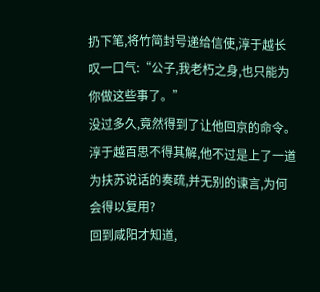扔下笔,将竹简封号递给信使,淳于越长叹一口气:“公子,我老朽之身,也只能为你做这些事了。”
没过多久,竟然得到了让他回京的命令。
淳于越百思不得其解,他不过是上了一道为扶苏说话的奏疏,并无别的谏言,为何会得以复用?
回到咸阳才知道,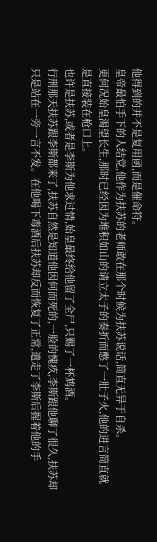他得到的并不是复用函,而是催命符。
皇帝最怕手下的人结党,他作为扶苏的老师敢在那个时候为扶苏说话,简直无异于自杀。
更何况始皇渴望长生,那时已经因为堆积如山的请立太子的奏折而憋了一肚子火,他的进言简直就是直接装在枪口上。
也许是扶苏,或者是李斯为他求过情,始皇最终给他留了全尸,只赐了一杯鸩酒。
行刑那天扶苏跟李斯都来了,扶苏自然是知道他因何而死的,一脸的愧疚,李斯跟他聊了很久,扶苏却只是站在一旁一言不发。在他喝下毒酒后扶苏却反而恢复了正常,遣走了李斯后握着他的手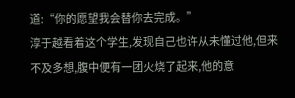道:“你的愿望我会替你去完成。”
淳于越看着这个学生,发现自己也许从未懂过他,但来不及多想,腹中便有一团火烧了起来,他的意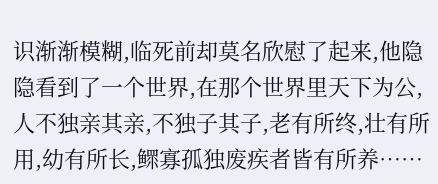识渐渐模糊,临死前却莫名欣慰了起来,他隐隐看到了一个世界,在那个世界里天下为公,人不独亲其亲,不独子其子,老有所终,壮有所用,幼有所长,鳏寡孤独废疾者皆有所养……